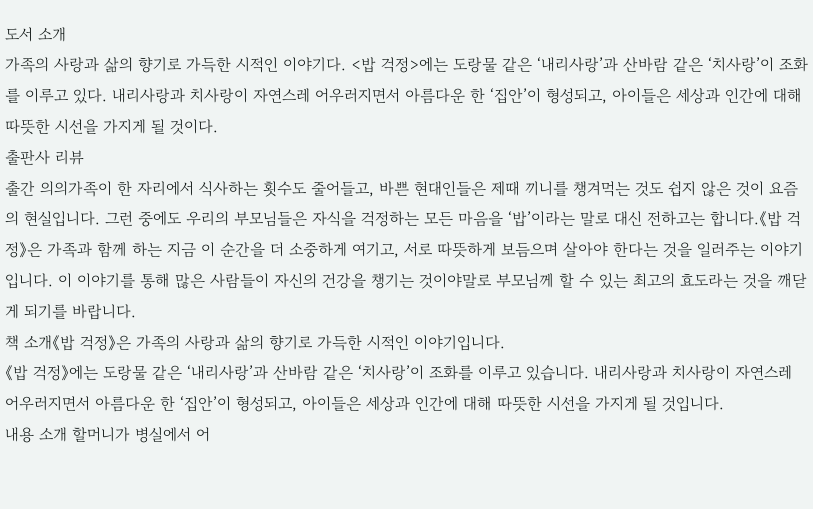도서 소개
가족의 사랑과 삶의 향기로 가득한 시적인 이야기다. <밥 걱정>에는 도랑물 같은 ‘내리사랑’과 산바람 같은 ‘치사랑’이 조화를 이루고 있다. 내리사랑과 치사랑이 자연스레 어우러지면서 아름다운 한 ‘집안’이 형성되고, 아이들은 세상과 인간에 대해 따뜻한 시선을 가지게 될 것이다.
출판사 리뷰
출간 의의가족이 한 자리에서 식사하는 횟수도 줄어들고, 바쁜 현대인들은 제때 끼니를 챙겨먹는 것도 쉽지 않은 것이 요즘의 현실입니다. 그런 중에도 우리의 부모님들은 자식을 걱정하는 모든 마음을 ‘밥’이라는 말로 대신 전하고는 합니다.《밥 걱정》은 가족과 함께 하는 지금 이 순간을 더 소중하게 여기고, 서로 따뜻하게 보듬으며 살아야 한다는 것을 일러주는 이야기입니다. 이 이야기를 통해 많은 사람들이 자신의 건강을 챙기는 것이야말로 부모님께 할 수 있는 최고의 효도라는 것을 깨닫게 되기를 바랍니다.
책 소개《밥 걱정》은 가족의 사랑과 삶의 향기로 가득한 시적인 이야기입니다.
《밥 걱정》에는 도랑물 같은 ‘내리사랑’과 산바람 같은 ‘치사랑’이 조화를 이루고 있습니다. 내리사랑과 치사랑이 자연스레 어우러지면서 아름다운 한 ‘집안’이 형성되고, 아이들은 세상과 인간에 대해 따뜻한 시선을 가지게 될 것입니다.
내용 소개 할머니가 병실에서 어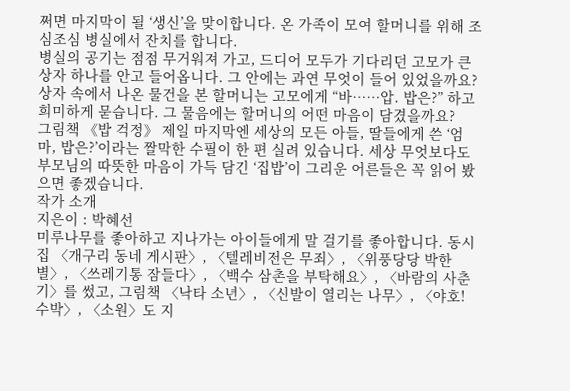쩌면 마지막이 될 ‘생신’을 맞이합니다. 온 가족이 모여 할머니를 위해 조심조심 병실에서 잔치를 합니다.
병실의 공기는 점점 무거워져 가고, 드디어 모두가 기다리던 고모가 큰 상자 하나를 안고 들어옵니다. 그 안에는 과연 무엇이 들어 있었을까요?
상자 속에서 나온 물건을 본 할머니는 고모에게 “바……압. 밥은?” 하고 희미하게 묻습니다. 그 물음에는 할머니의 어떤 마음이 담겼을까요?
그림책 《밥 걱정》 제일 마지막엔 세상의 모든 아들, 딸들에게 쓴 ‘엄마, 밥은?’이라는 짤막한 수필이 한 편 실려 있습니다. 세상 무엇보다도 부모님의 따뜻한 마음이 가득 담긴 ‘집밥’이 그리운 어른들은 꼭 읽어 봤으면 좋겠습니다.
작가 소개
지은이 : 박혜선
미루나무를 좋아하고 지나가는 아이들에게 말 걸기를 좋아합니다. 동시집 〈개구리 동네 게시판〉, 〈텔레비전은 무죄〉, 〈위풍당당 박한별〉, 〈쓰레기통 잠들다〉, 〈백수 삼촌을 부탁해요〉, 〈바람의 사춘기〉를 썼고, 그림책 〈낙타 소년〉, 〈신발이 열리는 나무〉, 〈야호! 수박〉, 〈소원〉도 지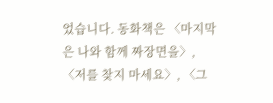었습니다. 동화책은 〈마지막은 나와 함께 짜장면을〉, 〈저를 찾지 마세요〉, 〈그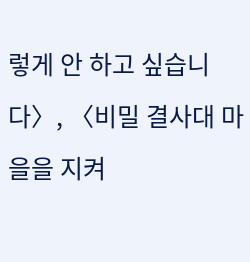렇게 안 하고 싶습니다〉, 〈비밀 결사대 마을을 지켜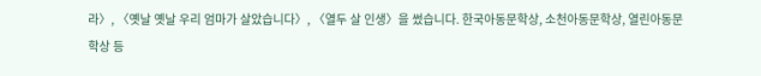라〉, 〈옛날 옛날 우리 엄마가 살았습니다〉, 〈열두 살 인생〉을 썼습니다. 한국아동문학상, 소천아동문학상, 열린아동문학상 등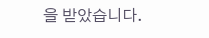을 받았습니다.